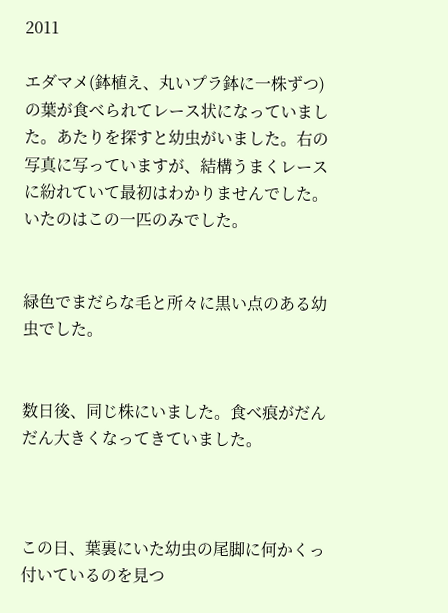2011

エダマメ(鉢植え、丸いプラ鉢に一株ずつ)の葉が食べられてレース状になっていました。あたりを探すと幼虫がいました。右の写真に写っていますが、結構うまくレースに紛れていて最初はわかりませんでした。 いたのはこの一匹のみでした。


緑色でまだらな毛と所々に黒い点のある幼虫でした。


数日後、同じ株にいました。食べ痕がだんだん大きくなってきていました。



この日、葉裏にいた幼虫の尾脚に何かくっ付いているのを見つ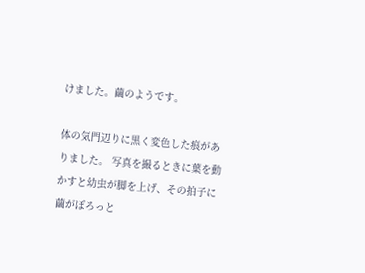けました。繭のようです。

体の気門辺りに黒く変色した痕がありました。 写真を撮るときに葉を動かすと幼虫が脚を上げ、その拍子に繭がぽろっと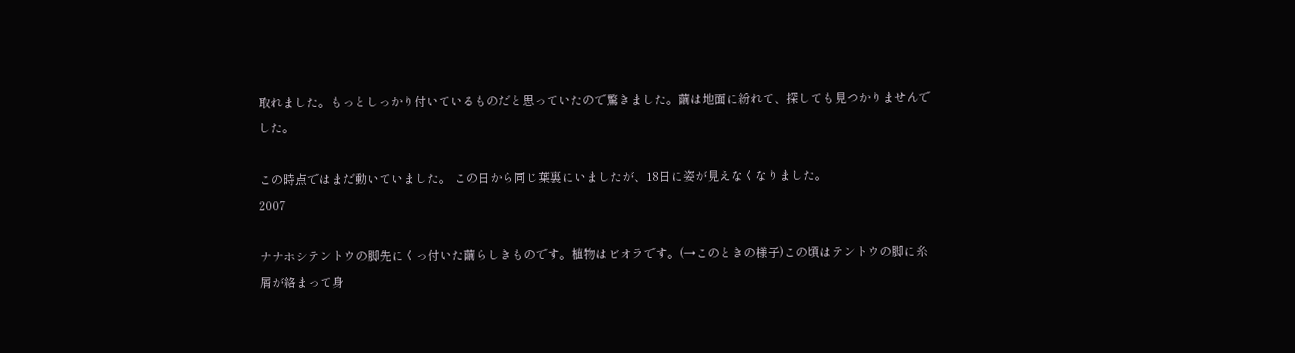取れました。もっとしっかり付いているものだと思っていたので驚きました。繭は地面に紛れて、探しても見つかりませんでした。

この時点ではまだ動いていました。 この日から同じ葉裏にいましたが、18日に姿が見えなくなりました。
2007

ナナホシテントウの脚先にくっ付いた繭らしきものです。植物はビオラです。(→このときの様子)この頃はテントウの脚に糸屑が絡まって身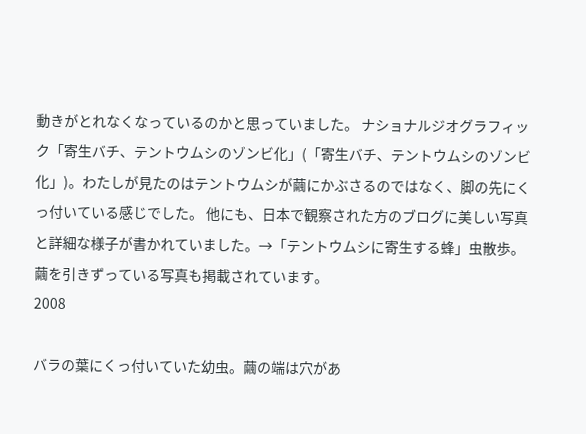動きがとれなくなっているのかと思っていました。 ナショナルジオグラフィック「寄生バチ、テントウムシのゾンビ化」(「寄生バチ、テントウムシのゾンビ化」)。わたしが見たのはテントウムシが繭にかぶさるのではなく、脚の先にくっ付いている感じでした。 他にも、日本で観察された方のブログに美しい写真と詳細な様子が書かれていました。→「テントウムシに寄生する蜂」虫散歩。 繭を引きずっている写真も掲載されています。
2008

バラの葉にくっ付いていた幼虫。繭の端は穴があ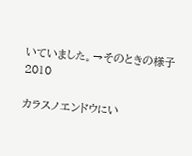いていました。→そのときの様子
2010

カラスノエンドウにい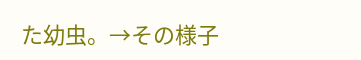た幼虫。→その様子